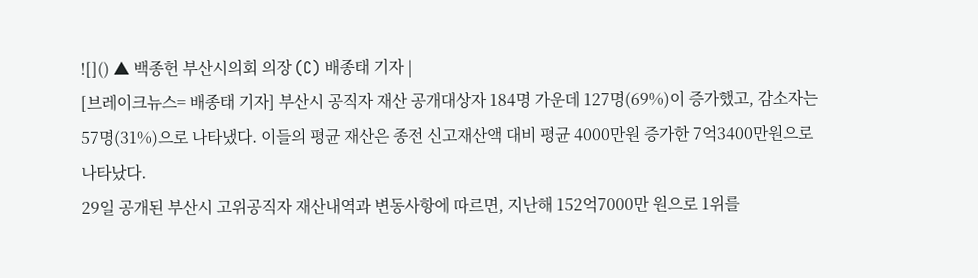![]() ▲ 백종헌 부산시의회 의장 (C) 배종태 기자 |
[브레이크뉴스= 배종태 기자] 부산시 공직자 재산 공개대상자 184명 가운데 127명(69%)이 증가했고, 감소자는 57명(31%)으로 나타냈다. 이들의 평균 재산은 종전 신고재산액 대비 평균 4000만원 증가한 7억3400만원으로 나타났다.
29일 공개된 부산시 고위공직자 재산내역과 변동사항에 따르면, 지난해 152억7000만 원으로 1위를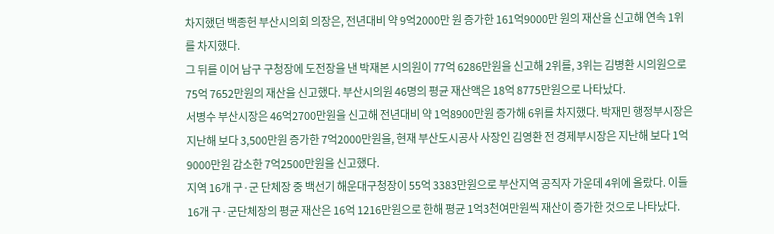차지했던 백종헌 부산시의회 의장은, 전년대비 약 9억2000만 원 증가한 161억9000만 원의 재산을 신고해 연속 1위를 차지했다.
그 뒤를 이어 남구 구청장에 도전장을 낸 박재본 시의원이 77억 6286만원을 신고해 2위를, 3위는 김병환 시의원으로 75억 7652만원의 재산을 신고했다. 부산시의원 46명의 평균 재산액은 18억 8775만원으로 나타났다.
서병수 부산시장은 46억2700만원을 신고해 전년대비 약 1억8900만원 증가해 6위를 차지했다. 박재민 행정부시장은 지난해 보다 3,500만원 증가한 7억2000만원을, 현재 부산도시공사 사장인 김영환 전 경제부시장은 지난해 보다 1억9000만원 감소한 7억2500만원을 신고했다.
지역 16개 구·군 단체장 중 백선기 해운대구청장이 55억 3383만원으로 부산지역 공직자 가운데 4위에 올랐다. 이들 16개 구·군단체장의 평균 재산은 16억 1216만원으로 한해 평균 1억3천여만원씩 재산이 증가한 것으로 나타났다.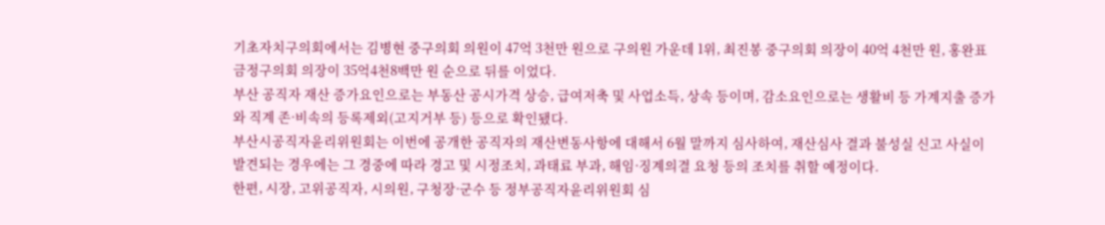기초자치구의회에서는 김병현 중구의회 의원이 47억 3천만 원으로 구의원 가운데 1위, 최진봉 중구의회 의장이 40억 4천만 원, 홍완표 금정구의회 의장이 35억4천8백만 원 순으로 뒤를 이었다.
부산 공직자 재산 증가요인으로는 부동산 공시가격 상승, 급여저축 및 사업소득, 상속 등이며, 감소요인으로는 생활비 등 가계지출 증가와 직계 존·비속의 등록제외(고지거부 등) 등으로 확인됐다.
부산시공직자윤리위원회는 이번에 공개한 공직자의 재산변동사항에 대해서 6월 말까지 심사하여, 재산심사 결과 불성실 신고 사실이 발견되는 경우에는 그 경중에 따라 경고 및 시정조치, 과태료 부과, 해임·징계의결 요청 등의 조치를 취할 예정이다.
한편, 시장, 고위공직자, 시의원, 구청장·군수 등 정부공직자윤리위원회 심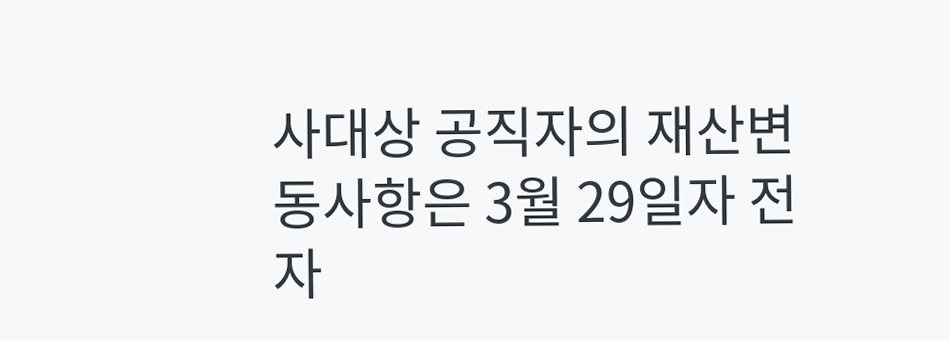사대상 공직자의 재산변동사항은 3월 29일자 전자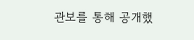관보를 통해 공개했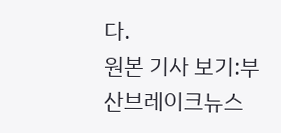다.
원본 기사 보기:부산브레이크뉴스